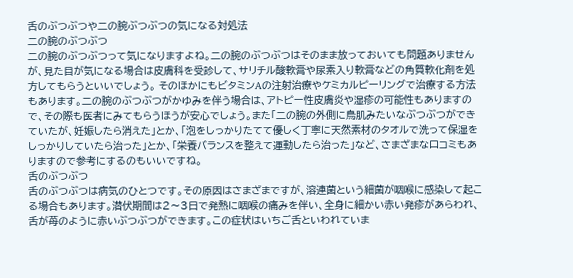舌のぶつぶつや二の腕ぶつぶつの気になる対処法
二の腕のぶつぶつ
二の腕のぶつぶつって気になりますよね。二の腕のぶつぶつはそのまま放っておいても問題ありませんが、見た目が気になる場合は皮膚科を受診して、サリチル酸軟膏や尿素入り軟膏などの角質軟化剤を処方してもらうといいでしょう。 そのほかにもビタミンAの注射治療やケミカルピーリングで治療する方法もあります。二の腕のぶつぶつがかゆみを伴う場合は、アトピー性皮膚炎や湿疹の可能性もありますので、その際も医者にみてもらうほうが安心でしょう。また「二の腕の外側に鳥肌みたいなぶつぶつができていたが、妊娠したら消えた」とか、「泡をしっかりたてて優しく丁寧に天然素材のタオルで洗って保湿をしっかりしていたら治った」とか、「栄養バランスを整えて運動したら治った」など、さまざまな口コミもありますので参考にするのもいいですね。
舌のぶつぶつ
舌のぶつぶつは病気のひとつです。その原因はさまざまですが、溶連菌という細菌が咽喉に感染して起こる場合もあります。潜伏期間は2〜3日で発熱に咽喉の痛みを伴い、全身に細かい赤い発疹があらわれ、舌が苺のように赤いぶつぶつができます。この症状はいちご舌といわれていま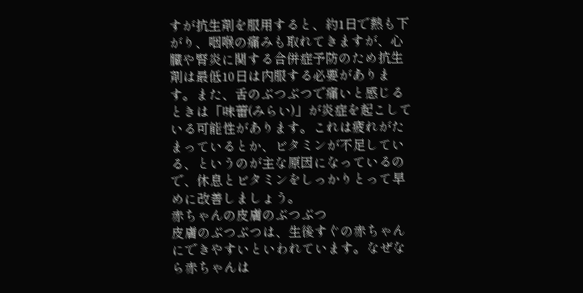すが抗生剤を服用すると、約1日で熱も下がり、咽喉の痛みも取れてきますが、心臓や腎炎に関する合併症予防のため抗生剤は最低10日は内服する必要があります。また、舌のぶつぶつで痛いと感じるときは「味蕾(みらい)」が炎症を起こしている可能性があります。これは疲れがたまっているとか、ビタミンが不足している、というのが主な原因になっているので、休息とビタミンをしっかりとって早めに改善しましょう。
赤ちゃんの皮膚のぶつぶつ
皮膚のぶつぶつは、生後すぐの赤ちゃんにできやすいといわれています。なぜなら赤ちゃんは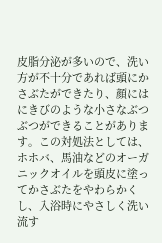皮脂分泌が多いので、洗い方が不十分であれば頭にかさぶたができたり、顔にはにきびのような小さなぶつぶつができることがあります。この対処法としては、ホホバ、馬油などのオーガニックオイルを頭皮に塗ってかさぶたをやわらかくし、入浴時にやさしく洗い流す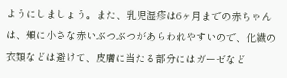ようにしましょう。また、乳児湿疹は6ヶ月までの赤ちゃんは、頬に小さな赤いぶつぶつがあらわれやすいので、化繊の衣類などは避けて、皮膚に当たる部分にはガーゼなど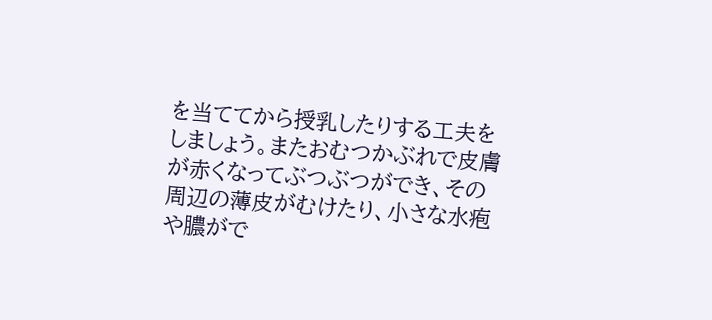を当ててから授乳したりする工夫をしましょう。またおむつかぶれで皮膚が赤くなってぶつぶつができ、その周辺の薄皮がむけたり、小さな水疱や膿がで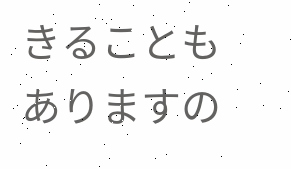きることもありますの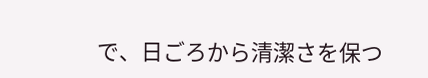で、日ごろから清潔さを保つ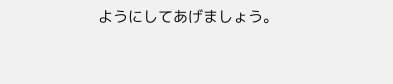ようにしてあげましょう。